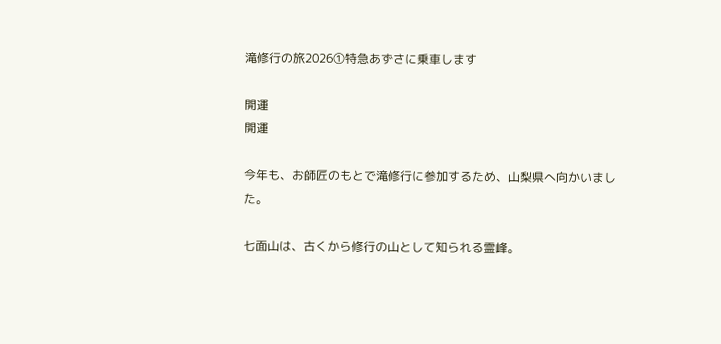滝修行の旅2026①特急あずさに乗車します

開運
開運

今年も、お師匠のもとで滝修行に参加するため、山梨県へ向かいました。

七面山は、古くから修行の山として知られる霊峰。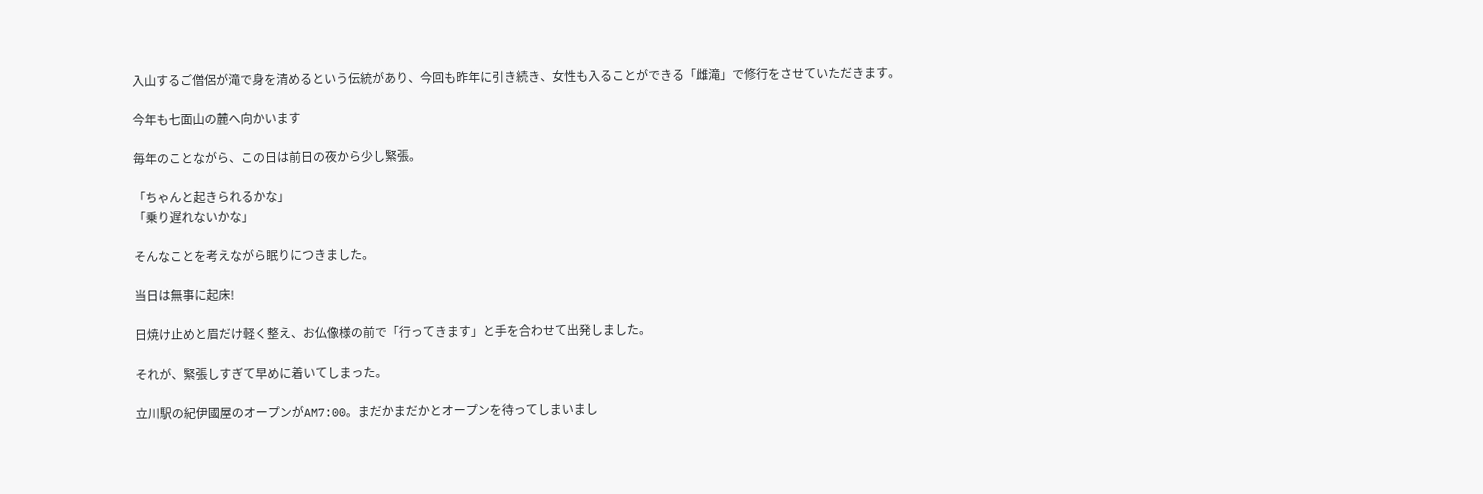入山するご僧侶が滝で身を清めるという伝統があり、今回も昨年に引き続き、女性も入ることができる「雌滝」で修行をさせていただきます。

今年も七面山の麓へ向かいます

毎年のことながら、この日は前日の夜から少し緊張。

「ちゃんと起きられるかな」
「乗り遅れないかな」

そんなことを考えながら眠りにつきました。

当日は無事に起床!

日焼け止めと眉だけ軽く整え、お仏像様の前で「行ってきます」と手を合わせて出発しました。

それが、緊張しすぎて早めに着いてしまった。

立川駅の紀伊國屋のオープンがAM7:00。まだかまだかとオープンを待ってしまいまし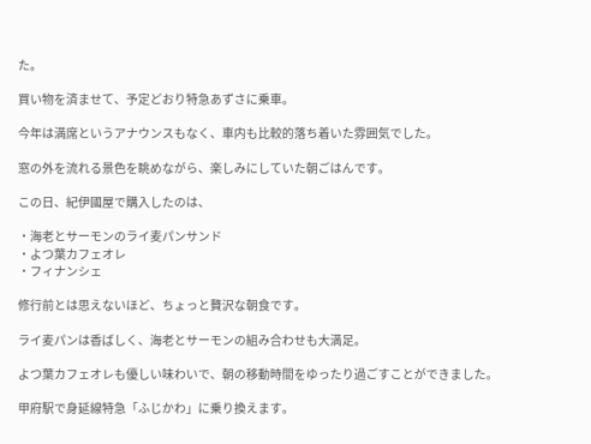た。

買い物を済ませて、予定どおり特急あずさに乗車。

今年は満席というアナウンスもなく、車内も比較的落ち着いた雰囲気でした。

窓の外を流れる景色を眺めながら、楽しみにしていた朝ごはんです。

この日、紀伊國屋で購入したのは、

・海老とサーモンのライ麦パンサンド
・よつ葉カフェオレ
・フィナンシェ

修行前とは思えないほど、ちょっと贅沢な朝食です。

ライ麦パンは香ばしく、海老とサーモンの組み合わせも大満足。

よつ葉カフェオレも優しい味わいで、朝の移動時間をゆったり過ごすことができました。

甲府駅で身延線特急「ふじかわ」に乗り換えます。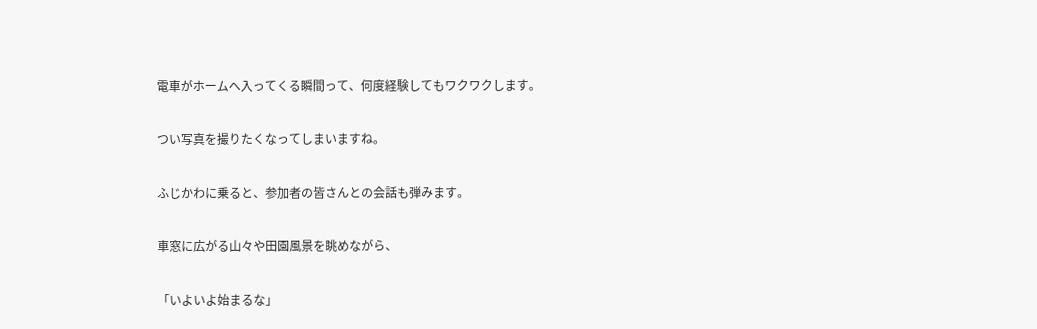電車がホームへ入ってくる瞬間って、何度経験してもワクワクします。

つい写真を撮りたくなってしまいますね。

ふじかわに乗ると、参加者の皆さんとの会話も弾みます。

車窓に広がる山々や田園風景を眺めながら、

「いよいよ始まるな」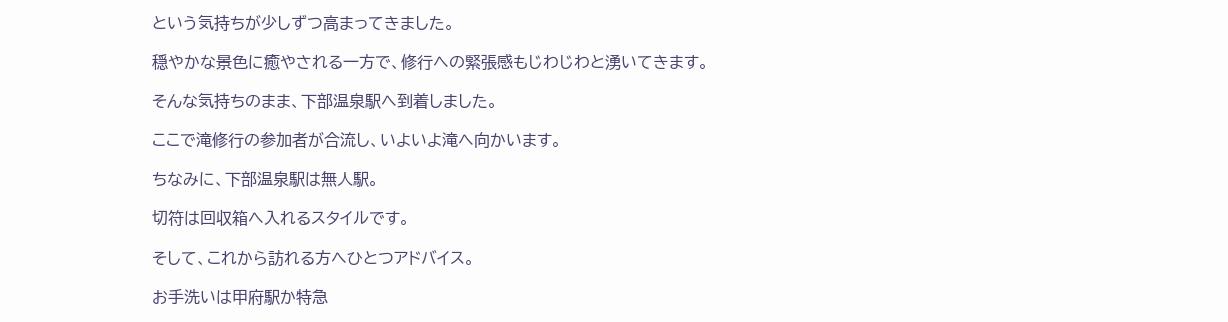という気持ちが少しずつ高まってきました。

穏やかな景色に癒やされる一方で、修行への緊張感もじわじわと湧いてきます。

そんな気持ちのまま、下部温泉駅へ到着しました。

ここで滝修行の参加者が合流し、いよいよ滝へ向かいます。

ちなみに、下部温泉駅は無人駅。

切符は回収箱へ入れるスタイルです。

そして、これから訪れる方へひとつアドバイス。

お手洗いは甲府駅か特急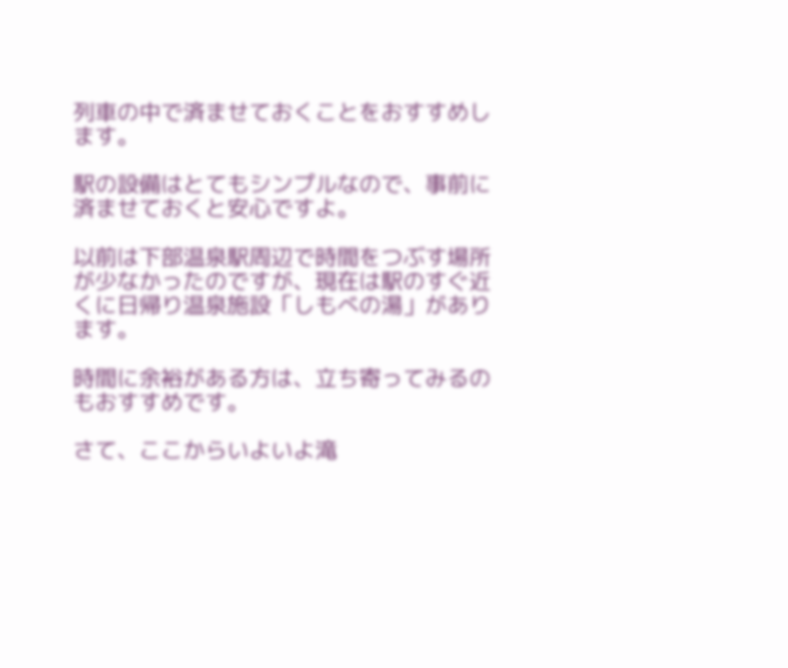列車の中で済ませておくことをおすすめします。

駅の設備はとてもシンプルなので、事前に済ませておくと安心ですよ。

以前は下部温泉駅周辺で時間をつぶす場所が少なかったのですが、現在は駅のすぐ近くに日帰り温泉施設「しもべの湯」があります。

時間に余裕がある方は、立ち寄ってみるのもおすすめです。

さて、ここからいよいよ滝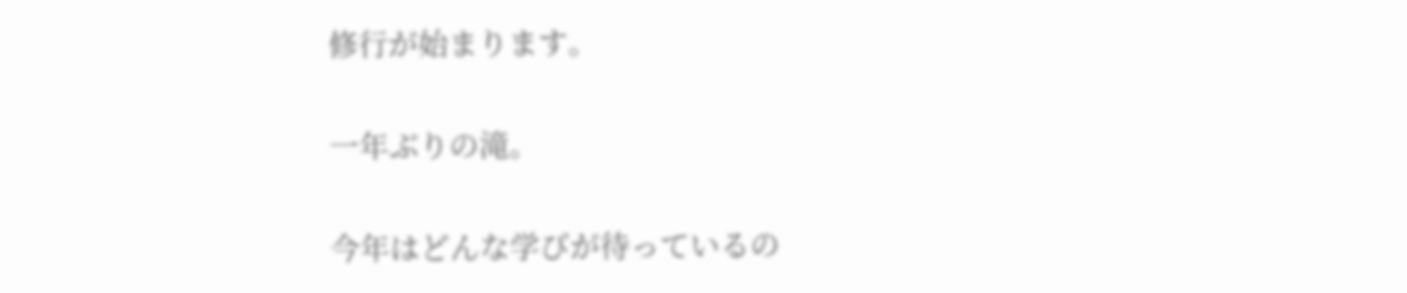修行が始まります。

一年ぶりの滝。

今年はどんな学びが待っているの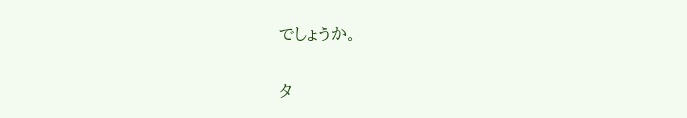でしょうか。

タ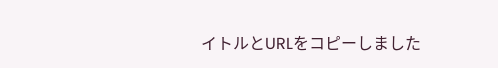イトルとURLをコピーしました